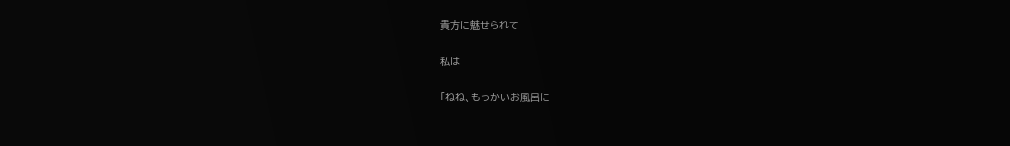貴方に魅せられて

私は

「ねね、もっかいお風呂に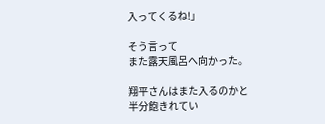入ってくるね!」

そう言って
また露天風呂へ向かった。

翔平さんはまた入るのかと
半分飽きれてい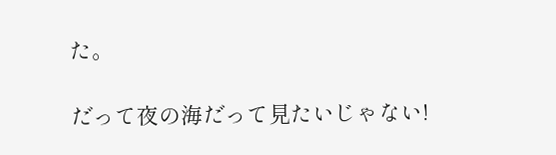た。

だって夜の海だって見たいじゃない!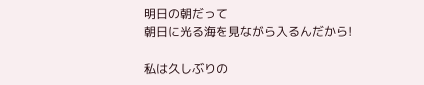明日の朝だって
朝日に光る海を見ながら入るんだから!

私は久しぶりの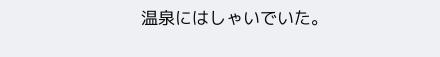温泉にはしゃいでいた。